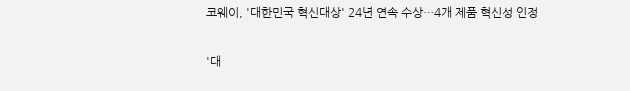코웨이, '대한민국 혁신대상' 24년 연속 수상…4개 제품 혁신성 인정

'대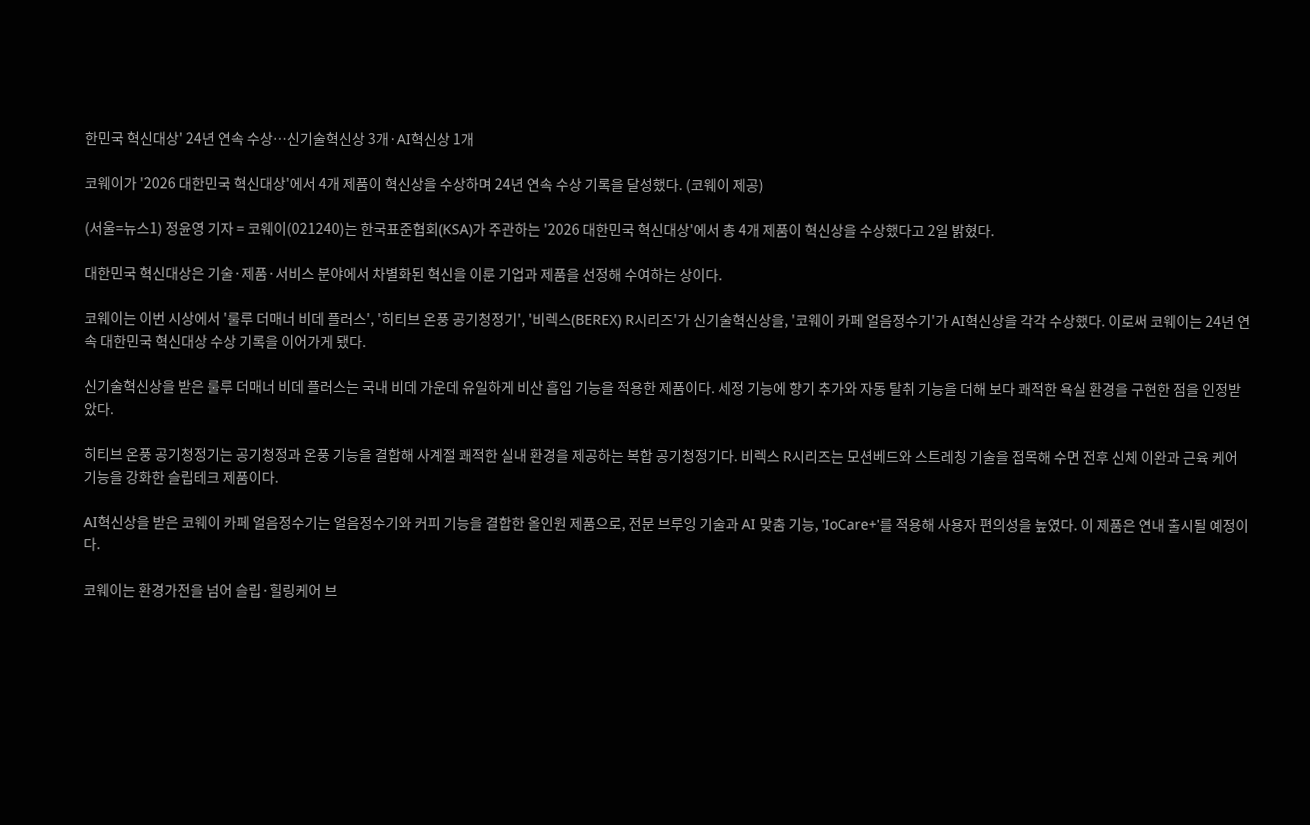한민국 혁신대상' 24년 연속 수상…신기술혁신상 3개·AI혁신상 1개

코웨이가 '2026 대한민국 혁신대상'에서 4개 제품이 혁신상을 수상하며 24년 연속 수상 기록을 달성했다. (코웨이 제공)

(서울=뉴스1) 정윤영 기자 = 코웨이(021240)는 한국표준협회(KSA)가 주관하는 '2026 대한민국 혁신대상'에서 총 4개 제품이 혁신상을 수상했다고 2일 밝혔다.

대한민국 혁신대상은 기술·제품·서비스 분야에서 차별화된 혁신을 이룬 기업과 제품을 선정해 수여하는 상이다.

코웨이는 이번 시상에서 '룰루 더매너 비데 플러스', '히티브 온풍 공기청정기', '비렉스(BEREX) R시리즈'가 신기술혁신상을, '코웨이 카페 얼음정수기'가 AI혁신상을 각각 수상했다. 이로써 코웨이는 24년 연속 대한민국 혁신대상 수상 기록을 이어가게 됐다.

신기술혁신상을 받은 룰루 더매너 비데 플러스는 국내 비데 가운데 유일하게 비산 흡입 기능을 적용한 제품이다. 세정 기능에 향기 추가와 자동 탈취 기능을 더해 보다 쾌적한 욕실 환경을 구현한 점을 인정받았다.

히티브 온풍 공기청정기는 공기청정과 온풍 기능을 결합해 사계절 쾌적한 실내 환경을 제공하는 복합 공기청정기다. 비렉스 R시리즈는 모션베드와 스트레칭 기술을 접목해 수면 전후 신체 이완과 근육 케어 기능을 강화한 슬립테크 제품이다.

AI혁신상을 받은 코웨이 카페 얼음정수기는 얼음정수기와 커피 기능을 결합한 올인원 제품으로, 전문 브루잉 기술과 AI 맞춤 기능, 'IoCare+'를 적용해 사용자 편의성을 높였다. 이 제품은 연내 출시될 예정이다.

코웨이는 환경가전을 넘어 슬립·힐링케어 브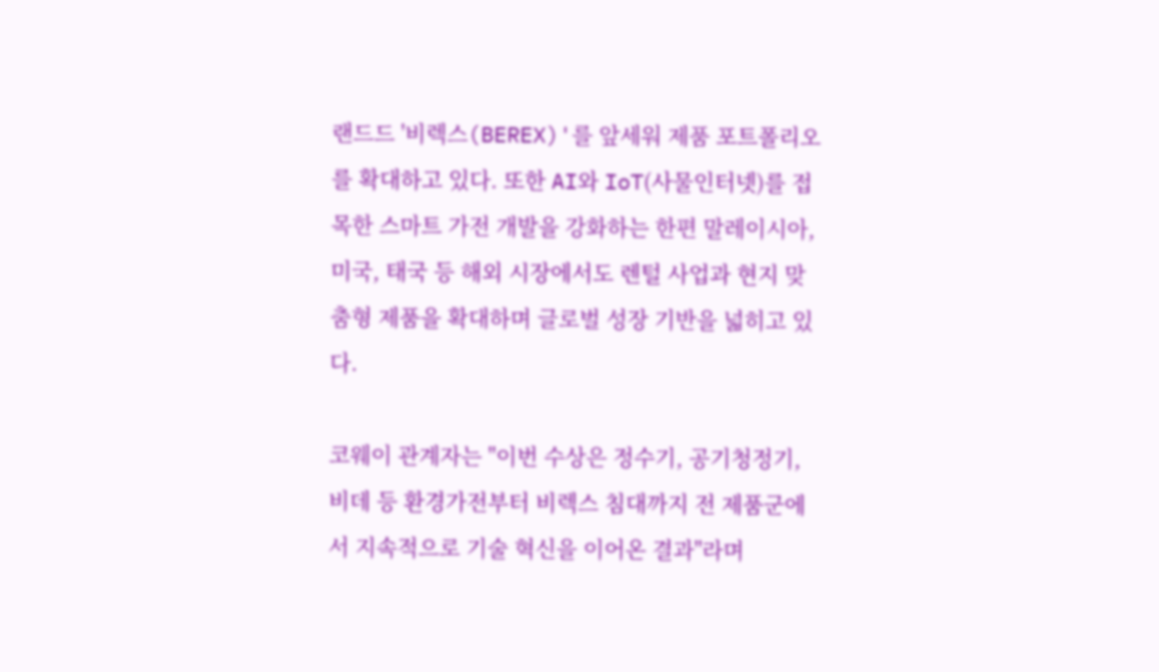랜드드 '비렉스(BEREX)'를 앞세워 제품 포트폴리오를 확대하고 있다. 또한 AI와 IoT(사물인터넷)를 접목한 스마트 가전 개발을 강화하는 한편 말레이시아, 미국, 태국 등 해외 시장에서도 렌털 사업과 현지 맞춤형 제품을 확대하며 글로벌 성장 기반을 넓히고 있다.

코웨이 관계자는 "이번 수상은 정수기, 공기청정기, 비데 등 환경가전부터 비렉스 침대까지 전 제품군에서 지속적으로 기술 혁신을 이어온 결과"라며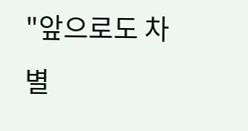"앞으로도 차별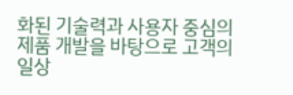화된 기술력과 사용자 중심의 제품 개발을 바탕으로 고객의 일상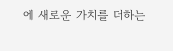에 새로운 가치를 더하는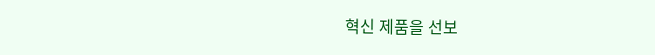혁신 제품을 선보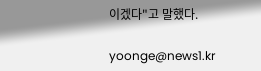이겠다"고 말했다.

yoonge@news1.kr